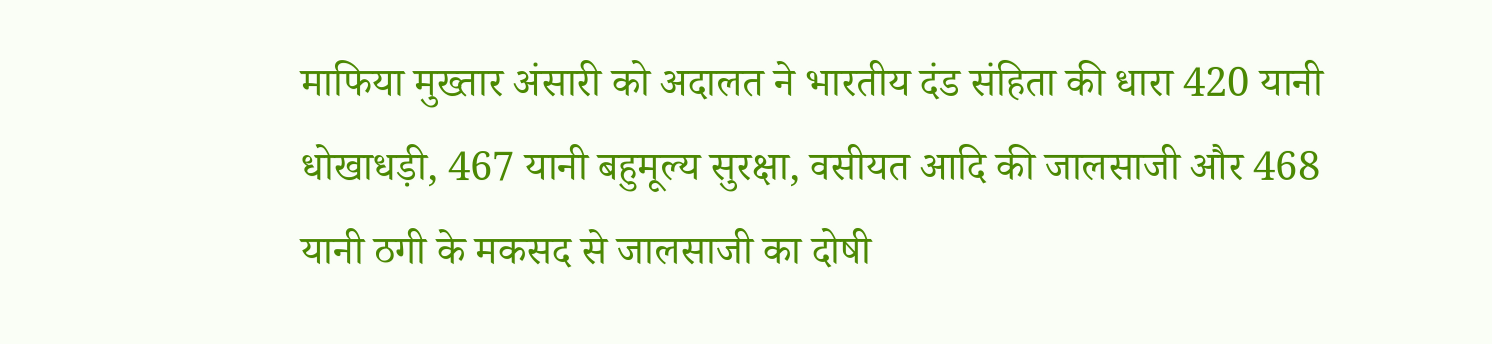माफिया मुख्तार अंसारी को अदालत ने भारतीय दंड संहिता की धारा 420 यानी धोखाधड़ी, 467 यानी बहुमूल्य सुरक्षा, वसीयत आदि की जालसाजी और 468 यानी ठगी के मकसद से जालसाजी का दोषी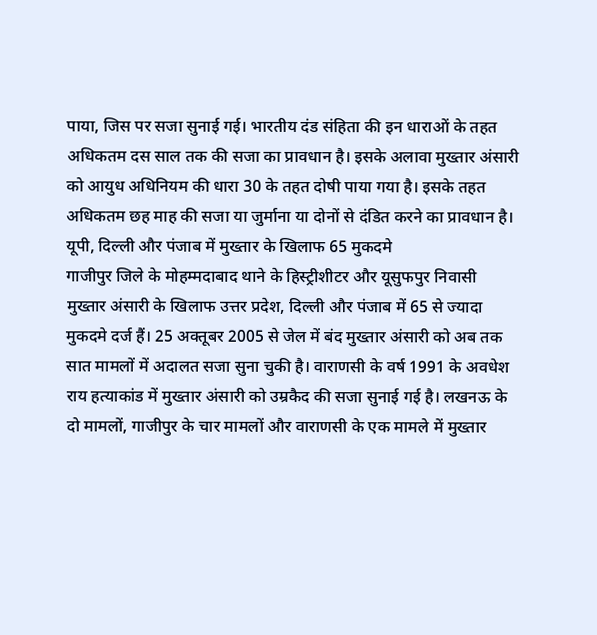पाया, जिस पर सजा सुनाई गई। भारतीय दंड संहिता की इन धाराओं के तहत अधिकतम दस साल तक की सजा का प्रावधान है। इसके अलावा मुख्तार अंसारी को आयुध अधिनियम की धारा 30 के तहत दोषी पाया गया है। इसके तहत अधिकतम छह माह की सजा या जुर्माना या दोनों से दंडित करने का प्रावधान है।
यूपी, दिल्ली और पंजाब में मुख्तार के खिलाफ 65 मुकदमे
गाजीपुर जिले के मोहम्मदाबाद थाने के हिस्ट्रीशीटर और यूसुफपुर निवासी मुख्तार अंसारी के खिलाफ उत्तर प्रदेश, दिल्ली और पंजाब में 65 से ज्यादा मुकदमे दर्ज हैं। 25 अक्तूबर 2005 से जेल में बंद मुख्तार अंसारी को अब तक सात मामलों में अदालत सजा सुना चुकी है। वाराणसी के वर्ष 1991 के अवधेश राय हत्याकांड में मुख्तार अंसारी को उम्रकैद की सजा सुनाई गई है। लखनऊ के दो मामलों, गाजीपुर के चार मामलों और वाराणसी के एक मामले में मुख्तार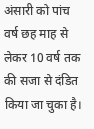अंसारी को पांच वर्ष छह माह से लेकर 10 वर्ष तक की सजा से दंडित किया जा चुका है।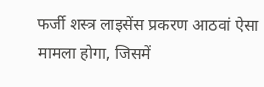फर्जी शस्त्र लाइसेंस प्रकरण आठवां ऐसा मामला होगा, जिसमें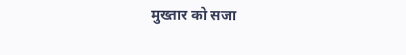मुख्तार को सजा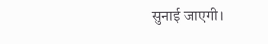सुनाई जाएगी।